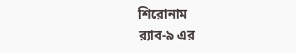শিরোনাম
র‍্যাব-৯ এর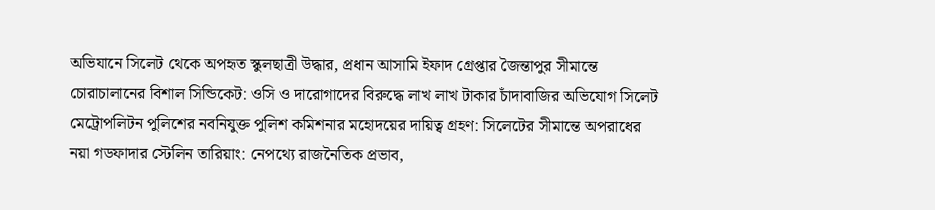অভিযানে সিলেট থেকে অপহৃত স্কুলছাত্রী উদ্ধার, প্রধান আসামি ইফাদ গ্রেপ্তার জৈন্তাপুর সীমান্তে চোরাচালানের বিশাল সিন্ডিকেট: ওসি ও দারোগাদের বিরুদ্ধে লাখ লাখ টাকার চাঁদাবাজির অভিযোগ সিলেট মেট্রোপলিটন পুলিশের নবনিযুক্ত পুলিশ কমিশনার মহোদয়ের দায়িত্ব গ্রহণ: সিলেটের সীমান্তে অপরাধের নয়া গডফাদার স্টেলিন তারিয়াং: নেপথ্যে রাজনৈতিক প্রভাব,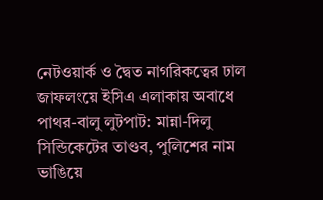নেটওয়ার্ক ও দ্বৈত নাগরিকত্বের ঢাল জাফলংয়ে ইসিএ এলাকায় অবাধে পাথর-বালু লুটপাট: মান্না-দিলু সিন্ডিকেটের তাণ্ডব, পুলিশের নাম ভাঙিয়ে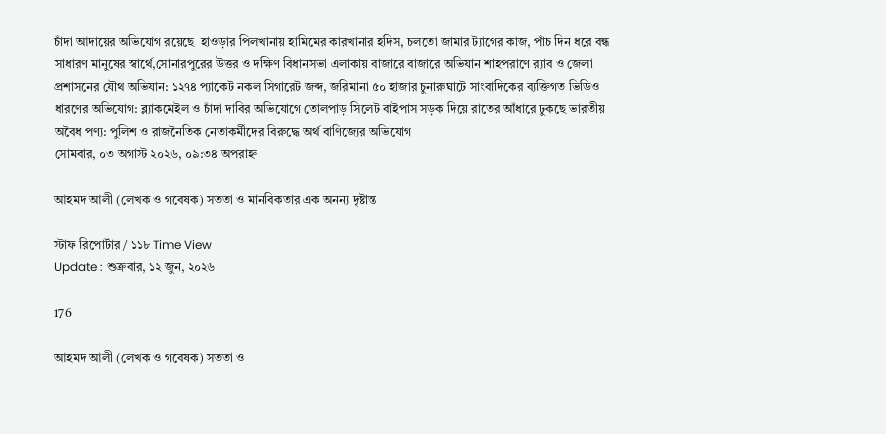চাঁদা আদায়ের অভিযোগ রয়েছে  হাওড়ার পিলখানায় হামিমের কারখানার হদিস, চলতো জামার ট্যাগের কাজ, পাঁচ দিন ধরে বন্ধ সাধারণ মানুষের স্বার্থে,সোনারপুরের উত্তর ও দক্ষিণ বিধানসভা এলাকায়‌ বাজারে বাজারে অভিযান শাহপরাণে র‍্যাব ও জেলা প্রশাসনের যৌথ অভিযান: ১২৭৪ প্যাকেট নকল সিগারেট জব্দ, জরিমানা ৫০ হাজার চুনারুঘাটে সাংবাদিকের ব্যক্তিগত ভিডিও ধারণের অভিযোগ: ব্ল্যাকমেইল ও চাঁদা দাবির অভিযোগে তোলপাড় সিলেট বাইপাস সড়ক দিয়ে রাতের আঁধারে ঢুকছে ভারতীয় অবৈধ পণ্য: পুলিশ ও রাজনৈতিক নেতাকর্মীদের বিরুদ্ধে অর্থ বাণিজ্যের অভিযোগ
সোমবার, ০৩ অগাস্ট ২০২৬, ০৯:৩৪ অপরাহ্ন

আহমদ আলী (লেখক ও গবেষক) সততা ও মানবিকতার এক অনন্য দৃষ্টান্ত

স্টাফ রিপোর্টার / ১১৮ Time View
Update : শুক্রবার, ১২ জুন, ২০২৬

176

আহমদ আলী (লেখক ও গবেষক) সততা ও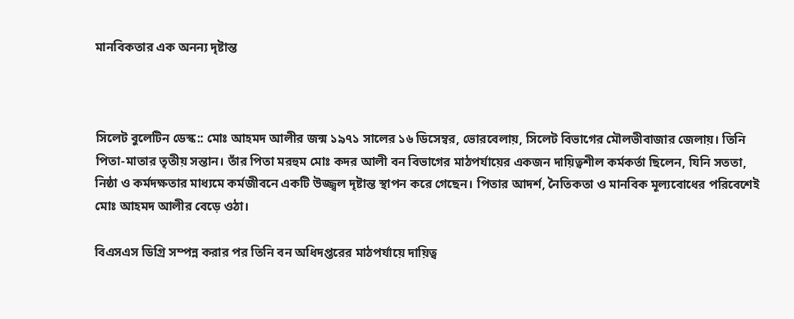মানবিকতার এক অনন্য দৃষ্টান্ত



সিলেট বুলেটিন ডেস্ক:: মোঃ আহমদ আলীর জন্ম ১৯৭১ সালের ১৬ ডিসেম্বর, ভোরবেলায়, সিলেট বিভাগের মৌলভীবাজার জেলায়। তিনি পিতা-মাতার তৃতীয় সন্তান। তাঁর পিতা মরহুম মোঃ কদর আলী বন বিভাগের মাঠপর্যায়ের একজন দায়িত্বশীল কর্মকর্তা ছিলেন, যিনি সততা, নিষ্ঠা ও কর্মদক্ষতার মাধ্যমে কর্মজীবনে একটি উজ্জ্বল দৃষ্টান্ত স্থাপন করে গেছেন। পিতার আদর্শ, নৈতিকতা ও মানবিক মূল্যবোধের পরিবেশেই মোঃ আহমদ আলীর বেড়ে ওঠা।

বিএসএস ডিগ্রি সম্পন্ন করার পর তিনি বন অধিদপ্তরের মাঠপর্যায়ে দায়িত্ব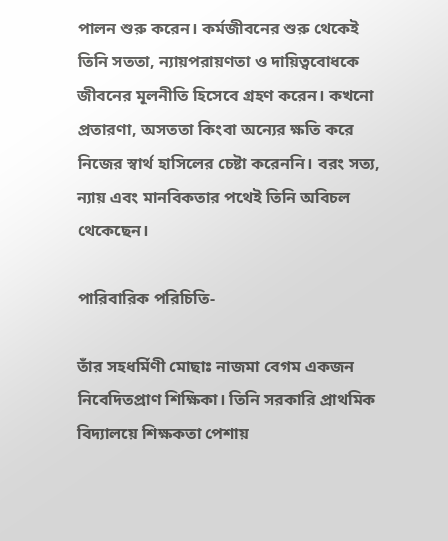পালন শুরু করেন। কর্মজীবনের শুরু থেকেই তিনি সততা, ন্যায়পরায়ণতা ও দায়িত্ববোধকে জীবনের মূলনীতি হিসেবে গ্রহণ করেন। কখনো প্রতারণা, অসততা কিংবা অন্যের ক্ষতি করে নিজের স্বার্থ হাসিলের চেষ্টা করেননি। বরং সত্য, ন্যায় এবং মানবিকতার পথেই তিনি অবিচল থেকেছেন।

পারিবারিক পরিচিতি-

তাঁর সহধর্মিণী মোছাঃ নাজমা বেগম একজন নিবেদিতপ্রাণ শিক্ষিকা। তিনি সরকারি প্রাথমিক বিদ্যালয়ে শিক্ষকতা পেশায়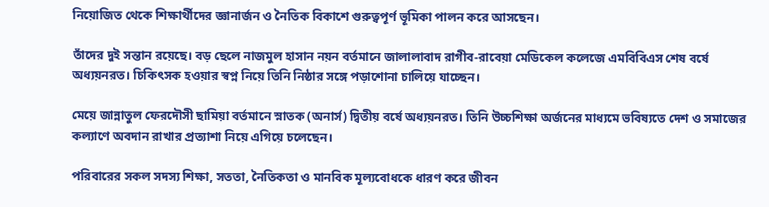নিয়োজিত থেকে শিক্ষার্থীদের জ্ঞানার্জন ও নৈতিক বিকাশে গুরুত্বপূর্ণ ভূমিকা পালন করে আসছেন।

তাঁদের দুই সন্তান রয়েছে। বড় ছেলে নাজমুল হাসান নয়ন বর্তমানে জালালাবাদ রাগীব-রাবেয়া মেডিকেল কলেজে এমবিবিএস শেষ বর্ষে অধ্যয়নরত। চিকিৎসক হওয়ার স্বপ্ন নিয়ে তিনি নিষ্ঠার সঙ্গে পড়াশোনা চালিয়ে যাচ্ছেন।

মেয়ে জান্নাতুল ফেরদৌসী ছামিয়া বর্তমানে স্নাতক (অনার্স) দ্বিতীয় বর্ষে অধ্যয়নরত। তিনি উচ্চশিক্ষা অর্জনের মাধ্যমে ভবিষ্যতে দেশ ও সমাজের কল্যাণে অবদান রাখার প্রত্যাশা নিয়ে এগিয়ে চলেছেন।

পরিবারের সকল সদস্য শিক্ষা, সততা, নৈতিকতা ও মানবিক মূল্যবোধকে ধারণ করে জীবন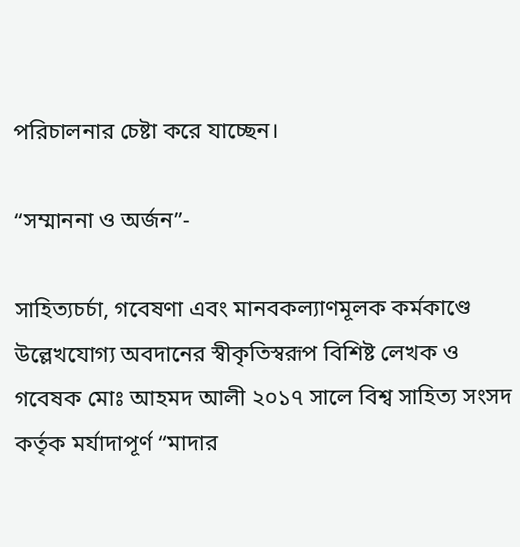পরিচালনার চেষ্টা করে যাচ্ছেন।

“সম্মাননা ও অর্জন”-

সাহিত্যচর্চা, গবেষণা এবং মানবকল্যাণমূলক কর্মকাণ্ডে উল্লেখযোগ্য অবদানের স্বীকৃতিস্বরূপ বিশিষ্ট লেখক ও গবেষক মোঃ আহমদ আলী ২০১৭ সালে বিশ্ব সাহিত্য সংসদ কর্তৃক মর্যাদাপূর্ণ “মাদার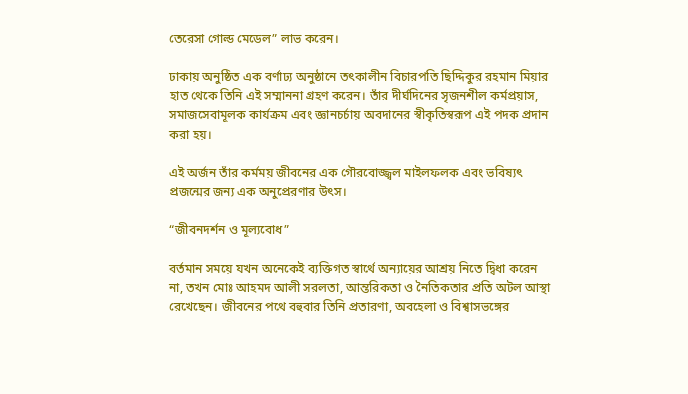তেরেসা গোল্ড মেডেল” লাভ করেন।

ঢাকায় অনুষ্ঠিত এক বর্ণাঢ্য অনুষ্ঠানে তৎকালীন বিচারপতি ছিদ্দিকুর রহমান মিয়ার হাত থেকে তিনি এই সম্মাননা গ্রহণ করেন। তাঁর দীর্ঘদিনের সৃজনশীল কর্মপ্রয়াস, সমাজসেবামূলক কার্যক্রম এবং জ্ঞানচর্চায় অবদানের স্বীকৃতিস্বরূপ এই পদক প্রদান করা হয়।

এই অর্জন তাঁর কর্মময় জীবনের এক গৌরবোজ্জ্বল মাইলফলক এবং ভবিষ্যৎ প্রজন্মের জন্য এক অনুপ্রেরণার উৎস।

“জীবনদর্শন ও মূল্যবোধ”

বর্তমান সময়ে যখন অনেকেই ব্যক্তিগত স্বার্থে অন্যায়ের আশ্রয় নিতে দ্বিধা করেন না, তখন মোঃ আহমদ আলী সরলতা, আন্তরিকতা ও নৈতিকতার প্রতি অটল আস্থা রেখেছেন। জীবনের পথে বহুবার তিনি প্রতারণা, অবহেলা ও বিশ্বাসভঙ্গের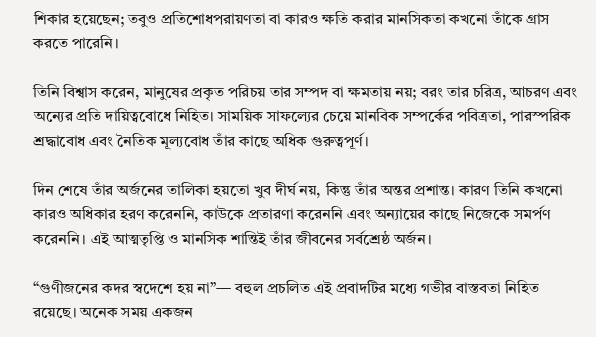শিকার হয়েছেন; তবুও প্রতিশোধপরায়ণতা বা কারও ক্ষতি করার মানসিকতা কখনো তাঁকে গ্রাস করতে পারেনি।

তিনি বিশ্বাস করেন, মানুষের প্রকৃত পরিচয় তার সম্পদ বা ক্ষমতায় নয়; বরং তার চরিত্র, আচরণ এবং অন্যের প্রতি দায়িত্ববোধে নিহিত। সাময়িক সাফল্যের চেয়ে মানবিক সম্পর্কের পবিত্রতা, পারস্পরিক শ্রদ্ধাবোধ এবং নৈতিক মূল্যবোধ তাঁর কাছে অধিক গুরুত্বপূর্ণ।

দিন শেষে তাঁর অর্জনের তালিকা হয়তো খুব দীর্ঘ নয়, কিন্তু তাঁর অন্তর প্রশান্ত। কারণ তিনি কখনো কারও অধিকার হরণ করেননি, কাউকে প্রতারণা করেননি এবং অন্যায়ের কাছে নিজেকে সমর্পণ করেননি। এই আত্মতৃপ্তি ও মানসিক শান্তিই তাঁর জীবনের সর্বশ্রেষ্ঠ অর্জন।

“গুণীজনের কদর স্বদেশে হয় না”— বহুল প্রচলিত এই প্রবাদটির মধ্যে গভীর বাস্তবতা নিহিত রয়েছে। অনেক সময় একজন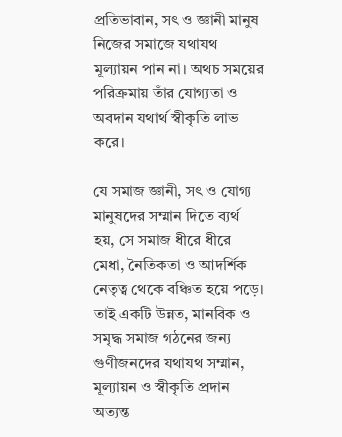প্রতিভাবান, সৎ ও জ্ঞানী মানুষ নিজের সমাজে যথাযথ মূল্যায়ন পান না। অথচ সময়ের পরিক্রমায় তাঁর যোগ্যতা ও অবদান যথার্থ স্বীকৃতি লাভ করে।

যে সমাজ জ্ঞানী, সৎ ও যোগ্য মানুষদের সম্মান দিতে ব্যর্থ হয়, সে সমাজ ধীরে ধীরে মেধা, নৈতিকতা ও আদর্শিক নেতৃত্ব থেকে বঞ্চিত হয়ে পড়ে। তাই একটি উন্নত, মানবিক ও সমৃদ্ধ সমাজ গঠনের জন্য গুণীজনদের যথাযথ সম্মান, মূল্যায়ন ও স্বীকৃতি প্রদান অত্যন্ত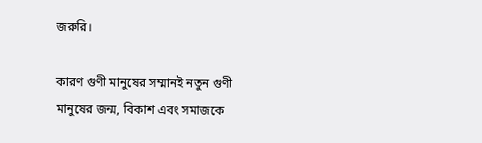জরুরি।

কারণ গুণী মানুষের সম্মানই নতুন গুণী মানুষের জন্ম, বিকাশ এবং সমাজকে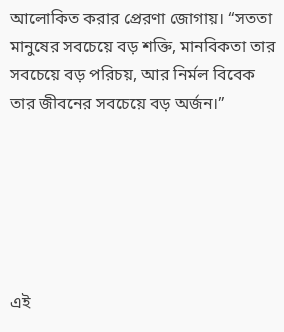আলোকিত করার প্রেরণা জোগায়। “সততা মানুষের সবচেয়ে বড় শক্তি, মানবিকতা তার সবচেয়ে বড় পরিচয়, আর নির্মল বিবেক তার জীবনের সবচেয়ে বড় অর্জন।”






এই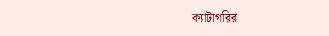ক্যাটাগরির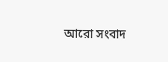আরো সংবাদ